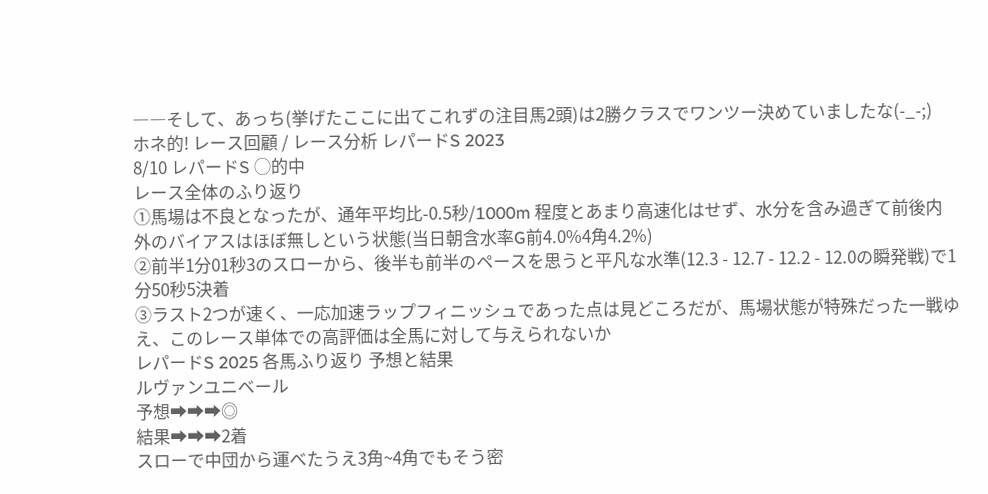――そして、あっち(挙げたここに出てこれずの注目馬2頭)は2勝クラスでワンツー決めていましたな(-_-;)
ホネ的! レース回顧 / レース分析 レパードS 2023
8/10 レパードS ◯的中
レース全体のふり返り
①馬場は不良となったが、通年平均比-0.5秒/1000m 程度とあまり高速化はせず、水分を含み過ぎて前後内外のバイアスはほぼ無しという状態(当日朝含水率G前4.0%4角4.2%)
②前半1分01秒3のスローから、後半も前半のペースを思うと平凡な水準(12.3 - 12.7 - 12.2 - 12.0の瞬発戦)で1分50秒5決着
③ラスト2つが速く、一応加速ラップフィニッシュであった点は見どころだが、馬場状態が特殊だった一戦ゆえ、このレース単体での高評価は全馬に対して与えられないか
レパードS 2025 各馬ふり返り 予想と結果
ルヴァンユニベール
予想➡➡➡◎
結果➡➡➡2着
スローで中団から運べたうえ3角~4角でもそう密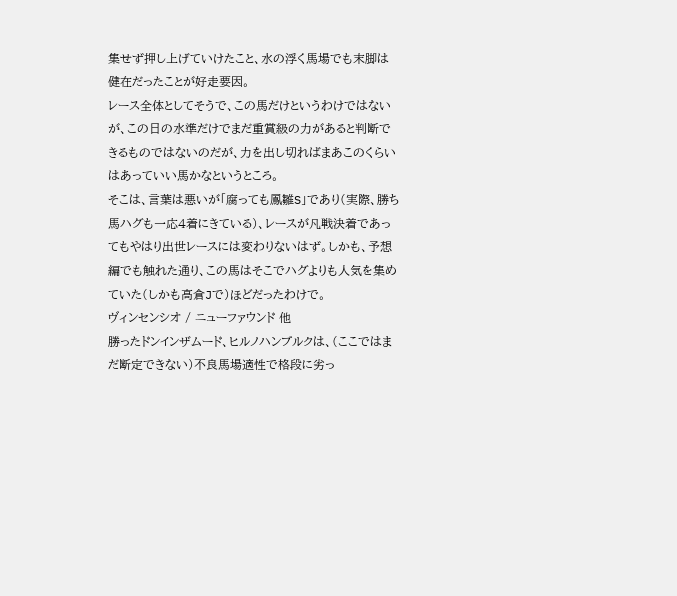集せず押し上げていけたこと、水の浮く馬場でも末脚は健在だったことが好走要因。
レース全体としてそうで、この馬だけというわけではないが、この日の水準だけでまだ重賞級の力があると判断できるものではないのだが、力を出し切ればまあこのくらいはあっていい馬かなというところ。
そこは、言葉は悪いが「腐っても鳳雛S」であり(実際、勝ち馬ハグも一応4着にきている)、レースが凡戦決着であってもやはり出世レースには変わりないはず。しかも、予想編でも触れた通り、この馬はそこでハグよりも人気を集めていた(しかも高倉Jで)ほどだったわけで。
ヴィンセンシオ / ニューファウンド 他
勝ったドンインザムード、ヒルノハンブルクは、(ここではまだ断定できない)不良馬場適性で格段に劣っ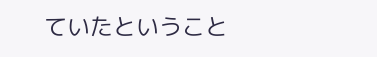ていたということ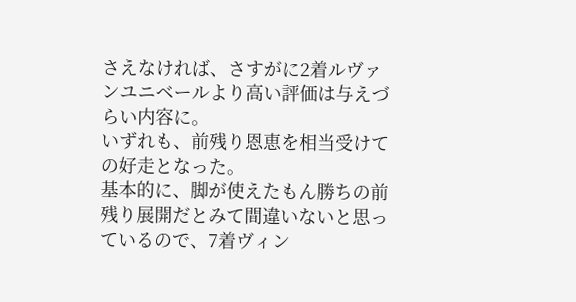さえなければ、さすがに2着ルヴァンユニベールより高い評価は与えづらい内容に。
いずれも、前残り恩恵を相当受けての好走となった。
基本的に、脚が使えたもん勝ちの前残り展開だとみて間違いないと思っているので、7着ヴィン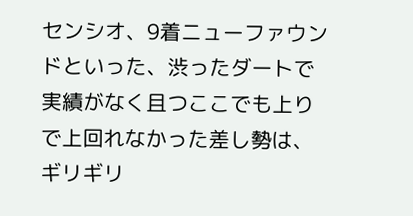センシオ、9着ニューファウンドといった、渋ったダートで実績がなく且つここでも上りで上回れなかった差し勢は、ギリギリ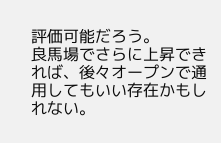評価可能だろう。
良馬場でさらに上昇できれば、後々オープンで通用してもいい存在かもしれない。